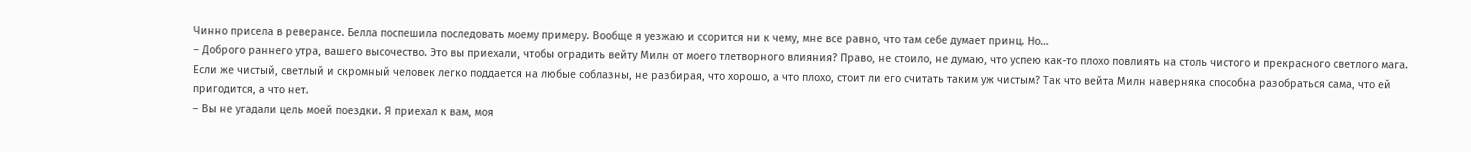Чинно присела в реверансе. Белла поспешила последовать моему примеру. Вообще я уезжаю и ссорится ни к чему, мне все равно, что там себе думает принц. Но…
– Доброго раннего утра, вашего высочество. Это вы приехали, чтобы оградить вейту Милн от моего тлетворного влияния? Право, не стоило, не думаю, что успею как-то плохо повлиять на столь чистого и прекрасного светлого мага. Если же чистый, светлый и скромный человек легко поддается на любые соблазны, не разбирая, что хорошо, а что плохо, стоит ли его считать таким уж чистым? Так что вейта Милн наверняка способна разобраться сама, что ей пригодится, а что нет.
– Вы не угадали цель моей поездки. Я приехал к вам, моя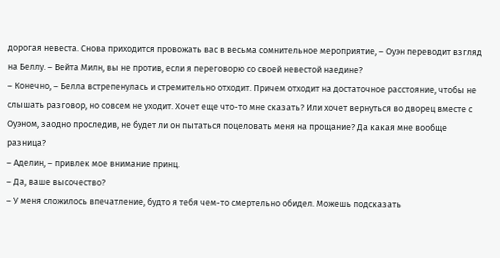дорогая невеста. Снова приходится провожать вас в весьма сомнительное мероприятие, – Оуэн переводит взгляд на Беллу. – Вейта Милн, вы не против, если я переговорю со своей невестой наедине?
– Конечно, – Белла встрепенулась и стремительно отходит. Причем отходит на достаточное расстояние, чтобы не слышать разговор, но совсем не уходит. Хочет еще что-то мне сказать? Или хочет вернуться во дворец вместе с Оуэном, заодно проследив, не будет ли он пытаться поцеловать меня на прощание? Да какая мне вообще разница?
– Аделин, – привлек мое внимание принц.
– Да, ваше высочество?
– У меня сложилось впечатление, будто я тебя чем-то смертельно обидел. Можешь подсказать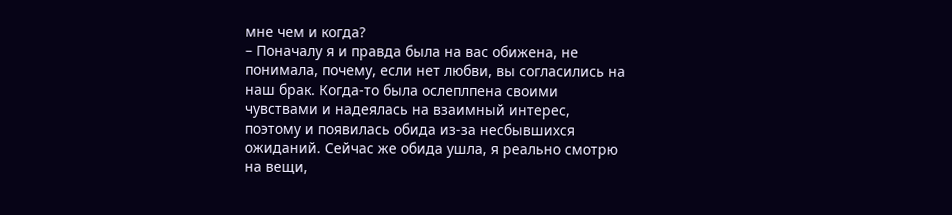мне чем и когда?
– Поначалу я и правда была на вас обижена, не понимала, почему, если нет любви, вы согласились на наш брак. Когда-то была ослеплпена своими чувствами и надеялась на взаимный интерес, поэтому и появилась обида из-за несбывшихся ожиданий. Сейчас же обида ушла, я реально смотрю на вещи,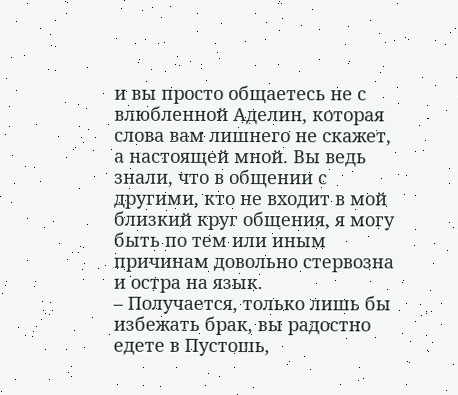и вы просто общаетесь не с влюбленной Аделин, которая слова вам лишнего не скажет, а настоящей мной. Вы ведь знали, что в общении с другими, кто не входит в мой близкий круг общения, я могу быть по тем или иным причинам довольно стервозна и остра на язык.
– Получается, только лишь бы избежать брак, вы радостно едете в Пустошь,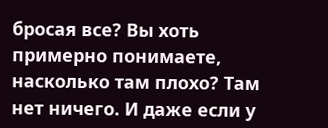бросая все? Вы хоть примерно понимаете, насколько там плохо? Там нет ничего. И даже если у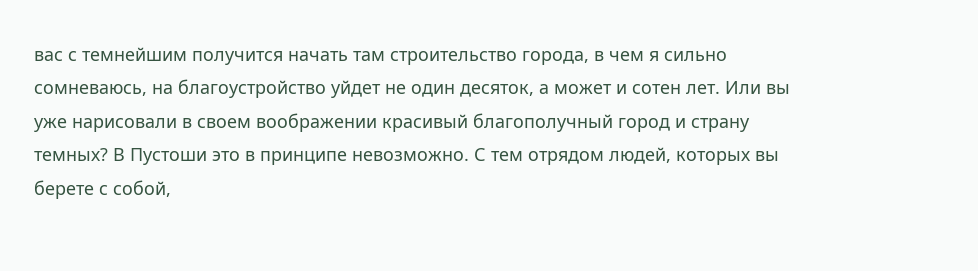вас с темнейшим получится начать там строительство города, в чем я сильно сомневаюсь, на благоустройство уйдет не один десяток, а может и сотен лет. Или вы уже нарисовали в своем воображении красивый благополучный город и страну темных? В Пустоши это в принципе невозможно. С тем отрядом людей, которых вы берете с собой,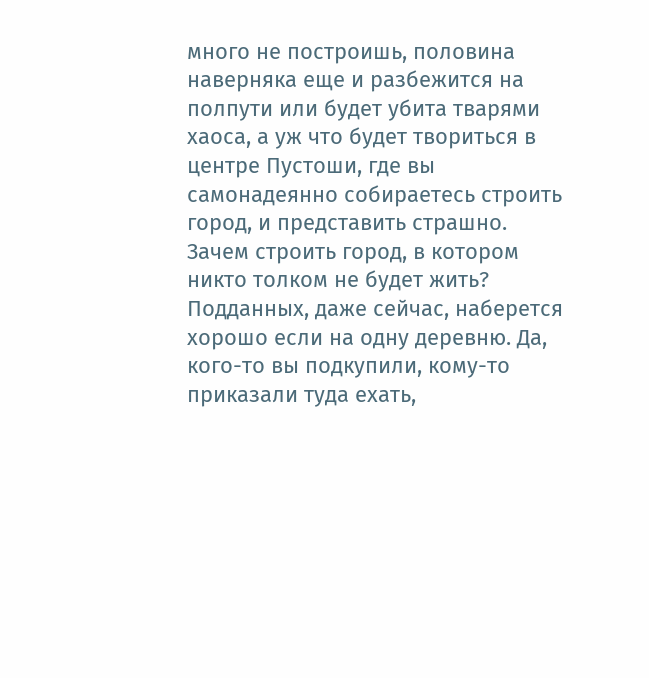много не построишь, половина наверняка еще и разбежится на полпути или будет убита тварями хаоса, а уж что будет твориться в центре Пустоши, где вы самонадеянно собираетесь строить город, и представить страшно. Зачем строить город, в котором никто толком не будет жить? Подданных, даже сейчас, наберется хорошо если на одну деревню. Да, кого-то вы подкупили, кому-то приказали туда ехать,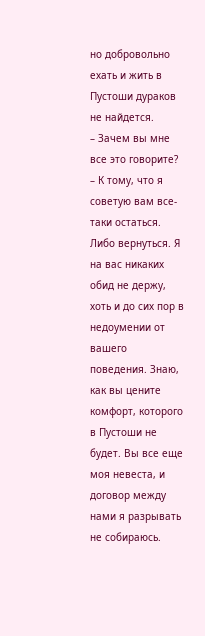но добровольно ехать и жить в Пустоши дураков не найдется.
– Зачем вы мне все это говорите?
– К тому, что я советую вам все-таки остаться. Либо вернуться. Я на вас никаких обид не держу, хоть и до сих пор в недоумении от вашего поведения. Знаю, как вы цените комфорт, которого в Пустоши не будет. Вы все еще моя невеста, и договор между нами я разрывать не собираюсь.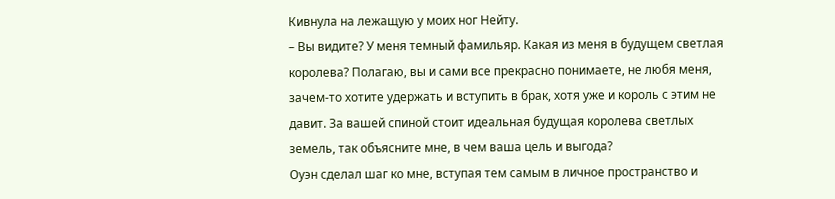Кивнула на лежащую у моих ног Нейту.
– Вы видите? У меня темный фамильяр. Какая из меня в будущем светлая королева? Полагаю, вы и сами все прекрасно понимаете, не любя меня, зачем-то хотите удержать и вступить в брак, хотя уже и король с этим не давит. За вашей спиной стоит идеальная будущая королева светлых земель, так объясните мне, в чем ваша цель и выгода?
Оуэн сделал шаг ко мне, вступая тем самым в личное пространство и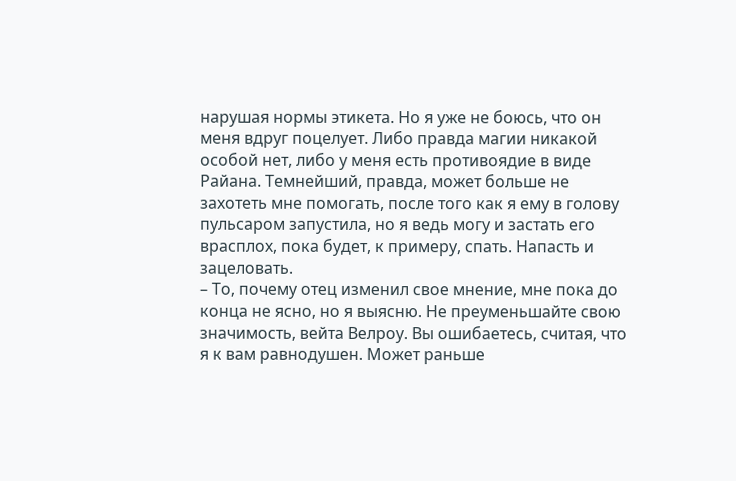нарушая нормы этикета. Но я уже не боюсь, что он меня вдруг поцелует. Либо правда магии никакой особой нет, либо у меня есть противоядие в виде Райана. Темнейший, правда, может больше не захотеть мне помогать, после того как я ему в голову пульсаром запустила, но я ведь могу и застать его врасплох, пока будет, к примеру, спать. Напасть и зацеловать.
– То, почему отец изменил свое мнение, мне пока до конца не ясно, но я выясню. Не преуменьшайте свою значимость, вейта Велроу. Вы ошибаетесь, считая, что я к вам равнодушен. Может раньше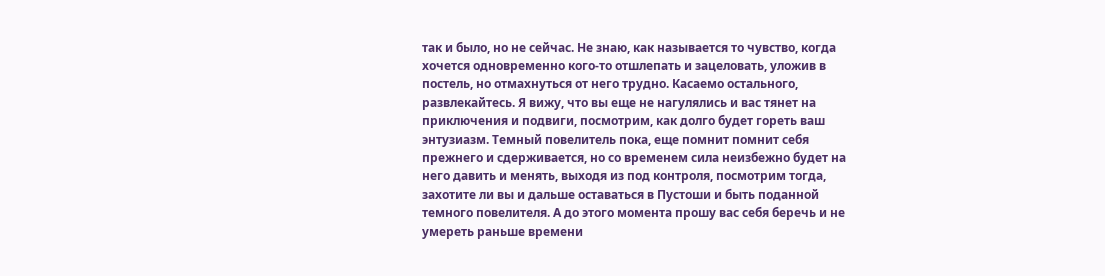так и было, но не сейчас. Не знаю, как называется то чувство, когда хочется одновременно кого-то отшлепать и зацеловать, уложив в постель, но отмахнуться от него трудно. Касаемо остального, развлекайтесь. Я вижу, что вы еще не нагулялись и вас тянет на приключения и подвиги, посмотрим, как долго будет гореть ваш энтузиазм. Темный повелитель пока, еще помнит помнит себя прежнего и сдерживается, но со временем сила неизбежно будет на него давить и менять, выходя из под контроля, посмотрим тогда, захотите ли вы и дальше оставаться в Пустоши и быть поданной темного повелителя. А до этого момента прошу вас себя беречь и не умереть раньше времени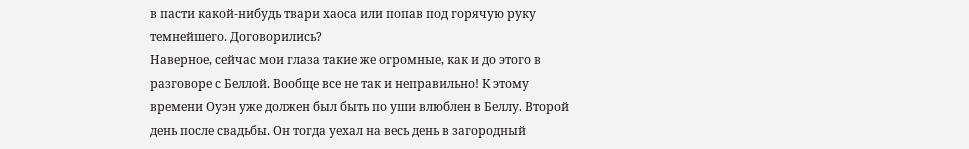в пасти какой-нибудь твари хаоса или попав под горячую руку темнейшего. Договорились?
Наверное, сейчас мои глаза такие же огромные, как и до этого в разговоре с Беллой. Вообще все не так и неправильно! К этому времени Оуэн уже должен был быть по уши влюблен в Беллу. Второй день после свадьбы. Он тогда уехал на весь день в загородный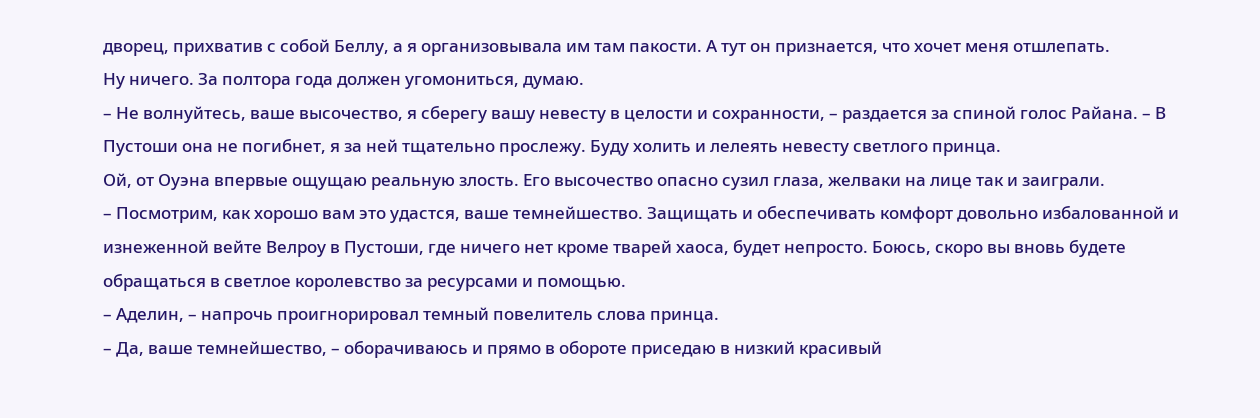дворец, прихватив с собой Беллу, а я организовывала им там пакости. А тут он признается, что хочет меня отшлепать.
Ну ничего. За полтора года должен угомониться, думаю.
– Не волнуйтесь, ваше высочество, я сберегу вашу невесту в целости и сохранности, – раздается за спиной голос Райана. – В Пустоши она не погибнет, я за ней тщательно прослежу. Буду холить и лелеять невесту светлого принца.
Ой, от Оуэна впервые ощущаю реальную злость. Его высочество опасно сузил глаза, желваки на лице так и заиграли.
– Посмотрим, как хорошо вам это удастся, ваше темнейшество. Защищать и обеспечивать комфорт довольно избалованной и изнеженной вейте Велроу в Пустоши, где ничего нет кроме тварей хаоса, будет непросто. Боюсь, скоро вы вновь будете обращаться в светлое королевство за ресурсами и помощью.
– Аделин, – напрочь проигнорировал темный повелитель слова принца.
– Да, ваше темнейшество, – оборачиваюсь и прямо в обороте приседаю в низкий красивый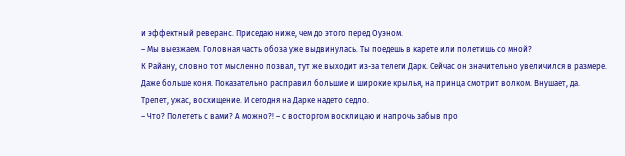и эффектный реверанс. Приседаю ниже, чем до этого перед Оуэном.
– Мы выезжаем. Головная часть обоза уже выдвинулась. Ты поедешь в карете или полетишь со мной?
К Райану, словно тот мысленно позвал, тут же выходит из-за телеги Дарк. Сейчас он значительно увеличился в размере. Даже больше коня. Показательно расправил большие и широкие крылья, на принца смотрит волком. Внушает, да. Трепет, ужас, восхищение. И сегодня на Дарке надето седло.
– Что? Полететь с вами? А можно?! – с восторгом восклицаю и напрочь забыв про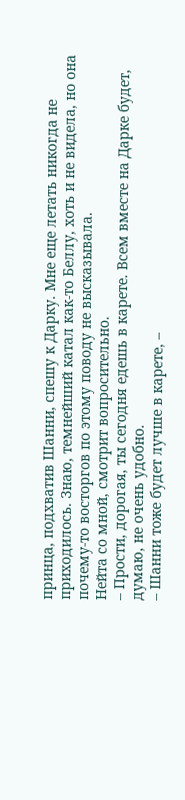принца, подхватив Шанни, спешу к Дарку. Мне еще летать никогда не приходилось. Знаю, темнейший катал как-то Беллу, хоть и не видела, но она почему-то восторгов по этому поводу не высказывала.
Нейта со мной, смотрит вопросительно.
– Прости, дорогая, ты сегодня едешь в карете. Всем вместе на Дарке будет, думаю, не очень удобно.
– Шанни тоже будет лучше в карете, –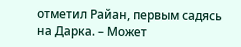отметил Райан, первым садясь на Дарка. – Может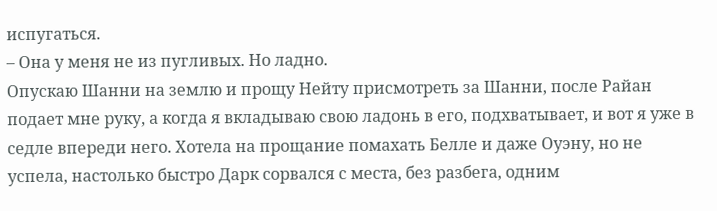испугаться.
– Она у меня не из пугливых. Но ладно.
Опускаю Шанни на землю и прощу Нейту присмотреть за Шанни, после Райан подает мне руку, а когда я вкладываю свою ладонь в его, подхватывает, и вот я уже в седле впереди него. Хотела на прощание помахать Белле и даже Оуэну, но не успела, настолько быстро Дарк сорвался с места, без разбега, одним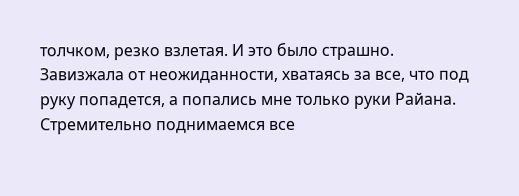толчком, резко взлетая. И это было страшно. Завизжала от неожиданности, хватаясь за все, что под руку попадется, а попались мне только руки Райана.
Стремительно поднимаемся все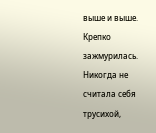выше и выше. Крепко зажмурилась. Никогда не считала себя трусихой,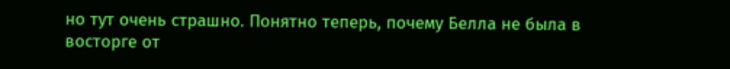но тут очень страшно. Понятно теперь, почему Белла не была в восторге от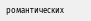романтических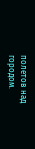полетов над городом.